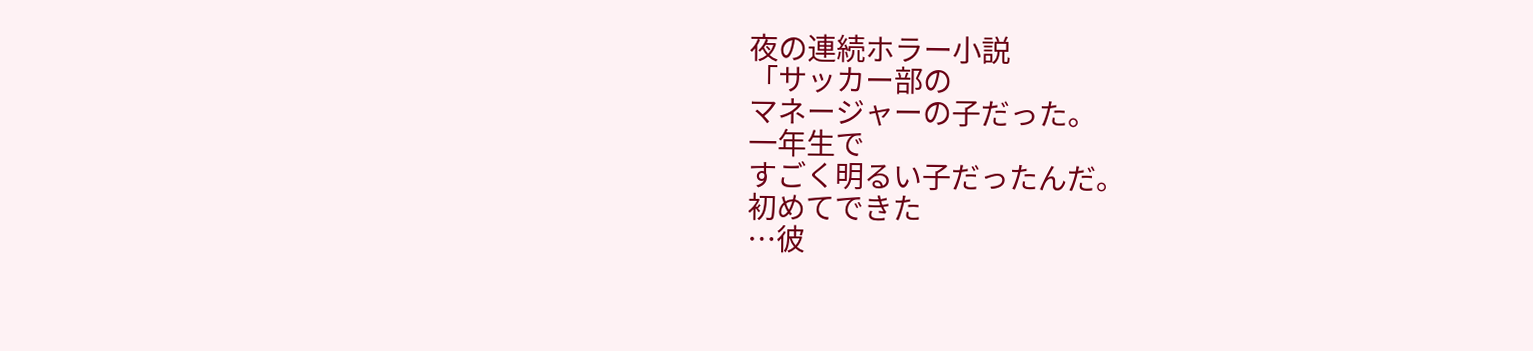夜の連続ホラー小説
「サッカー部の
マネージャーの子だった。
一年生で
すごく明るい子だったんだ。
初めてできた
…彼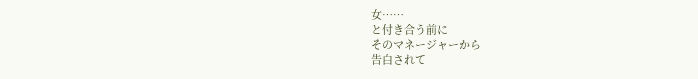女……
と付き合う前に
そのマネージャーから
告白されて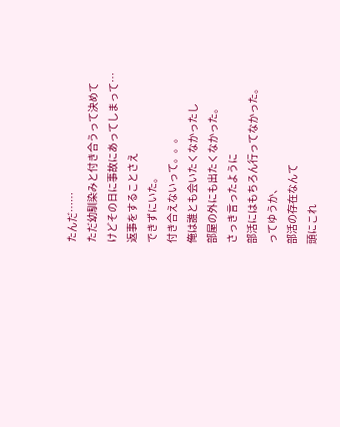たんだ……
ただ幼馴染みと付き合うって決めて
けどその日に事故にあってしまって…
返事をすることさえ
できずにいた。
付き合えないって。。。
俺は誰とも会いたくなかったし
部屋の外にも出たくなかった。
さっき言ったように
部活にはもちろん行ってなかった。
ってゆうか、
部活の存在なんて
頭にこれ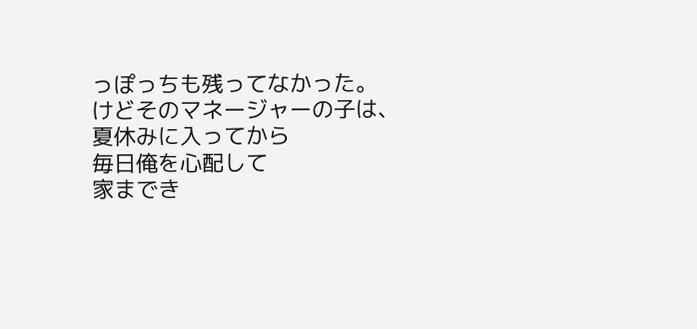っぽっちも残ってなかった。
けどそのマネージャーの子は、
夏休みに入ってから
毎日俺を心配して
家までき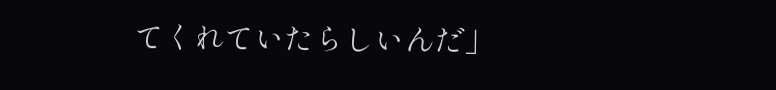てくれていたらしいんだ」